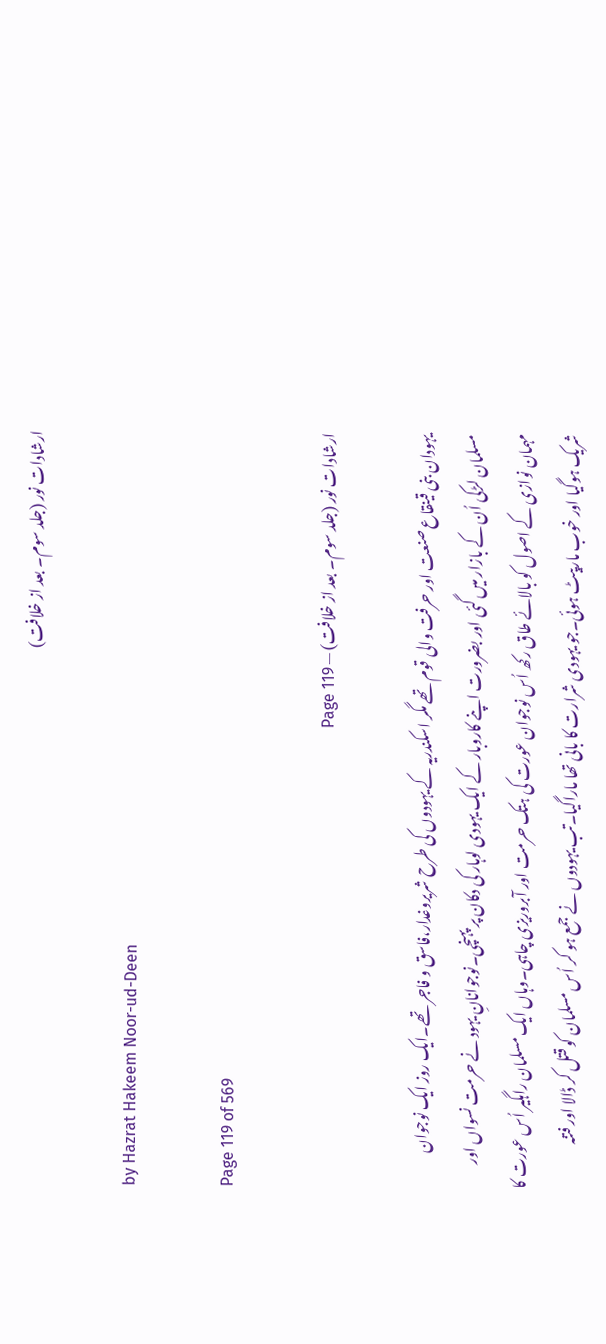ارشادات نور (جلد سوم۔ بعد از خلافت)

by Hazrat Hakeem Noor-ud-Deen

Page 119 of 569

ارشادات نور (جلد سوم۔ بعد از خلافت) — Page 119

یہودان بنی قینقاع صنعت اور حرفت والی قوم تھے مگر اسکندریہ کے یہودوں کی طرح شریروغدار،فاسق و فاجر تھے۔ایک روز ایک نوجوان مسلمان لڑکی اُن کے بازار میں گئی اور بضرورت اپنے کاروبار کے ایک یہودی لوہار کی دکان پر پہنچی۔نوجوانانِ یہود نے حرمت نسواں اور مہمان نوازی کے اصول کو بالائے طاق رکھ اُس نوجوان عورت کی ہتک حرمت اور آبروریزی چاہی۔وہاں ایک مسلمان راہگیر اُس عورت کا شریک ہوگیا اور خوب مارپیٹ ہوئی۔جو یہودی شرارت کا بانی تھا ماراگیا۔تب یہودوں نے جمع ہو کر اُس مسلمان کو قتل کر ڈالا اور فتنہ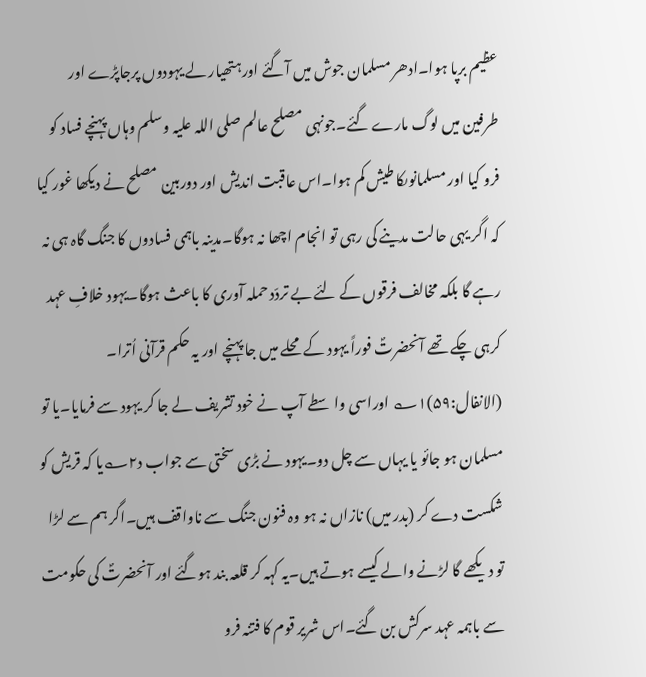عظیم برپا ہوا۔ادھر مسلمان جوش میں آگئے اورہتھیار لے یہودوں پرجاپڑے اور طرفین میں لوگ مارے گئے۔جونہی مصلح عالم صلی اللہ علیہ وسلم وہاں پہنچے فساد کو فرو کیا اور مسلمانوںکا طیش کم ہوا۔اس عاقبت اندیش اور دوربین مصلح نے دیکھا غور کیا کہ اگر یہی حالت مدینے کی رہی تو انجام اچھا نہ ہوگا۔مدینہ باہمی فسادوں کا جنگ گاہ ہی نہ رہے گا بلکہ مخالف فرقوں کے لئے بے تردّد حملہ آوری کا باعث ہوگا۔یہود خلافِ عہد کرہی چکے تھے آنحضرتؐ فوراً یہود کے محلے میں جا پہنچے اور یہ حکم قرآنی اُترا۔ (الانفال:۵۹)۱؎ اوراسی واسطے آپ نے خود تشریف لے جا کر یہود سے فرمایا۔یا تو مسلمان ہو جائو یا یہاں سے چل دو۔یہود نے بڑی سختی سے جواب د۲؎یا کہ قریش کو شکست دے کر (بدر میں) نازاں نہ ہو وہ فنون جنگ سے ناواقف ہیں۔اگر ہم سے لڑا تو دیکھے گا لڑنے والے کیسے ہوتے ہیں۔یہ کہہ کر قلعہ بند ہوگئے اور آنحضرتؐ کی حکومت سے باہمہ عہد سرکش بن گئے۔اس شریر قوم کا فتنہ فرو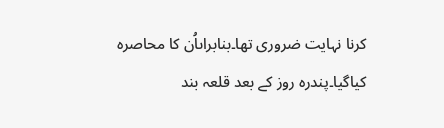کرنا نہایت ضروری تھا۔بنابراںاُن کا محاصرہ کیاگیا۔پندرہ روز کے بعد قلعہ بند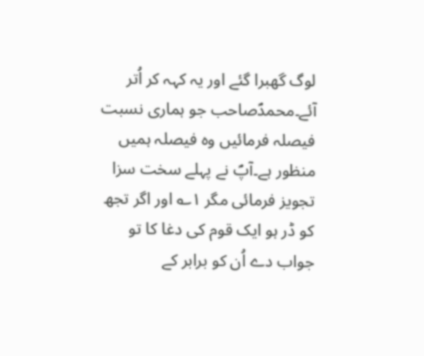لوگ گھبرا گئے اور یہ کہہ کر اُتر آئے۔محمدؐصاحب جو ہماری نسبت فیصلہ فرمائیں وہ فیصلہ ہمیں منظور ہے۔آپؐ نے پہلے سخت سزا تجویز فرمائی مگر ۱؎ اور اگر تجھ کو ڈر ہو ایک قوم کی دغا کا تو جواب دے اُن کو برابر کے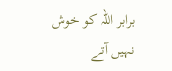برابر اللہ کو خوش نہیں آتے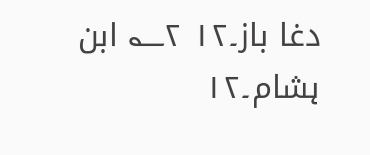دغا باز۔۱۲ ۲؎ ابن ہشام۔۱۲